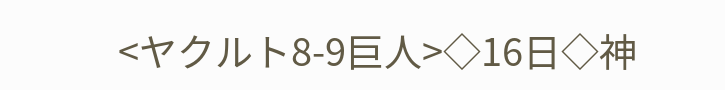<ヤクルト8-9巨人>◇16日◇神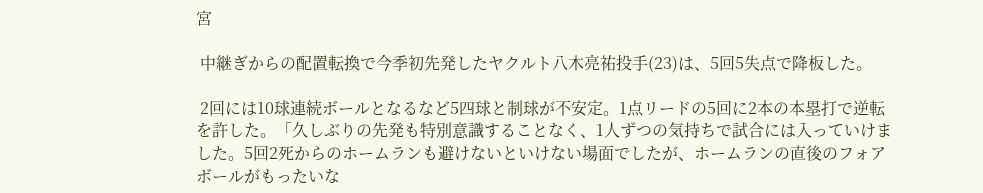宮

 中継ぎからの配置転換で今季初先発したヤクルト八木亮祐投手(23)は、5回5失点で降板した。

 2回には10球連続ボールとなるなど5四球と制球が不安定。1点リードの5回に2本の本塁打で逆転を許した。「久しぶりの先発も特別意識することなく、1人ずつの気持ちで試合には入っていけました。5回2死からのホームランも避けないといけない場面でしたが、ホームランの直後のフォアボールがもったいな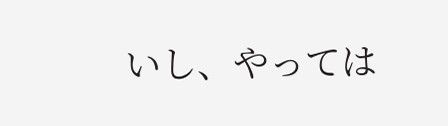いし、やっては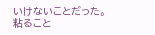いけないことだった。粘ること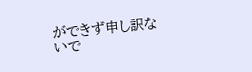ができず申し訳ないで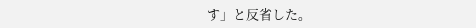す」と反省した。